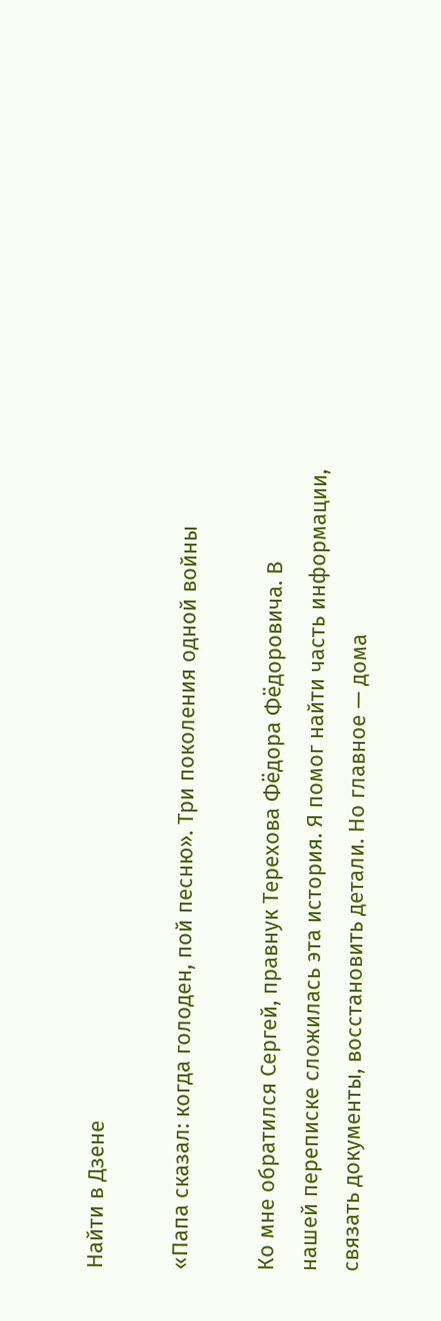Найти в Дзене

«Папа сказал: когда голоден, пой песню». Три поколения одной войны

Ко мне обратился Сергей, правнук Терехова Фёдора Фёдоровича. В
нашей переписке сложилась эта история. Я помог найти часть информации,
связать документы, восстановить детали. Но главное — дома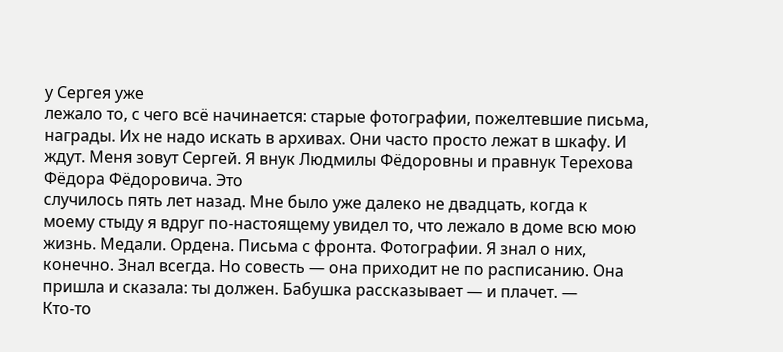у Сергея уже
лежало то, с чего всё начинается: старые фотографии, пожелтевшие письма,
награды. Их не надо искать в архивах. Они часто просто лежат в шкафу. И ждут. Меня зовут Сергей. Я внук Людмилы Фёдоровны и правнук Терехова Фёдора Фёдоровича. Это
случилось пять лет назад. Мне было уже далеко не двадцать, когда к
моему стыду я вдруг по-настоящему увидел то, что лежало в доме всю мою
жизнь. Медали. Ордена. Письма с фронта. Фотографии. Я знал о них, конечно. Знал всегда. Но совесть — она приходит не по расписанию. Она пришла и сказала: ты должен. Бабушка рассказывает — и плачет. —
Кто-то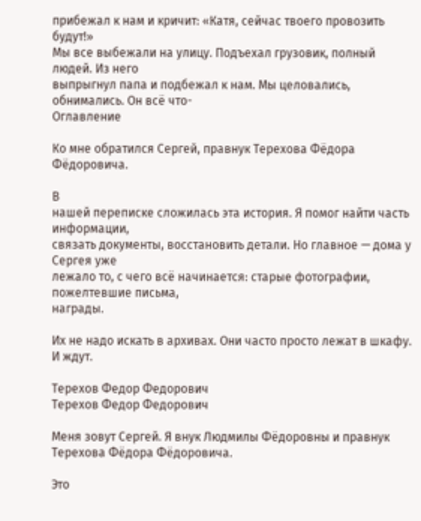прибежал к нам и кричит: «Катя, сейчас твоего провозить будут!»
Мы все выбежали на улицу. Подъехал грузовик, полный людей. Из него
выпрыгнул папа и подбежал к нам. Мы целовались, обнимались. Он всё что-
Оглавление

Ко мне обратился Сергей, правнук Терехова Фёдора Фёдоровича.

В
нашей переписке сложилась эта история. Я помог найти часть информации,
связать документы, восстановить детали. Но главное — дома у Сергея уже
лежало то, с чего всё начинается: старые фотографии, пожелтевшие письма,
награды.

Их не надо искать в архивах. Они часто просто лежат в шкафу. И ждут.

Терехов Федор Федорович
Терехов Федор Федорович

Меня зовут Сергей. Я внук Людмилы Фёдоровны и правнук Терехова Фёдора Фёдоровича.

Это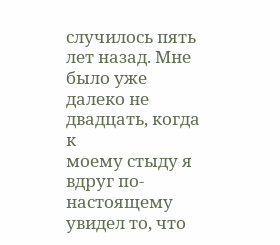случилось пять лет назад. Мне было уже далеко не двадцать, когда к
моему стыду я вдруг по-настоящему увидел то, что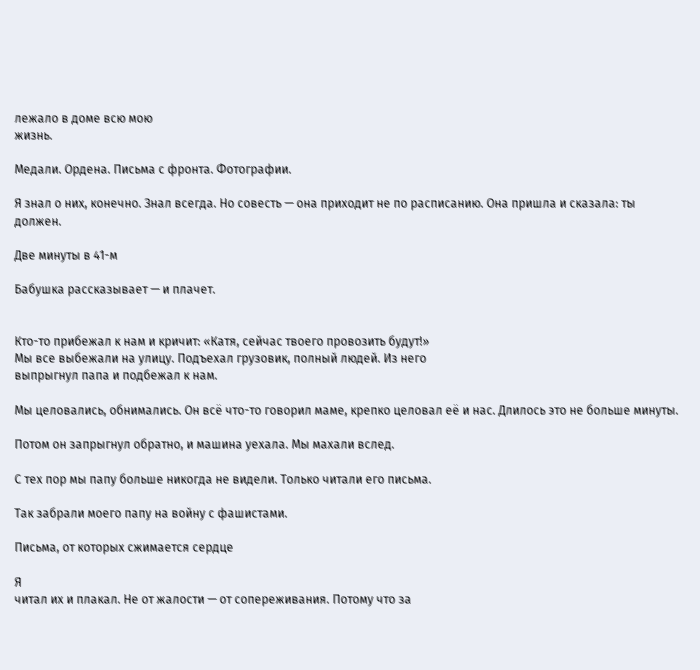лежало в доме всю мою
жизнь.

Медали. Ордена. Письма с фронта. Фотографии.

Я знал о них, конечно. Знал всегда. Но совесть — она приходит не по расписанию. Она пришла и сказала: ты должен.

Две минуты в 41-м

Бабушка рассказывает — и плачет.


Кто-то прибежал к нам и кричит: «Катя, сейчас твоего провозить будут!»
Мы все выбежали на улицу. Подъехал грузовик, полный людей. Из него
выпрыгнул папа и подбежал к нам.

Мы целовались, обнимались. Он всё что-то говорил маме, крепко целовал её и нас. Длилось это не больше минуты.

Потом он запрыгнул обратно, и машина уехала. Мы махали вслед.

С тех пор мы папу больше никогда не видели. Только читали его письма.

Так забрали моего папу на войну с фашистами.

Письма, от которых сжимается сердце

Я
читал их и плакал. Не от жалости — от сопереживания. Потому что за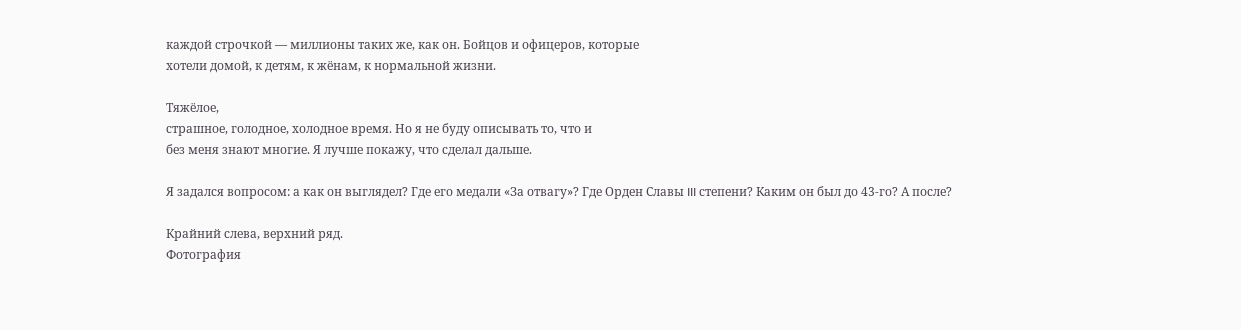каждой строчкой — миллионы таких же, как он. Бойцов и офицеров, которые
хотели домой, к детям, к жёнам, к нормальной жизни.

Тяжёлое,
страшное, голодное, холодное время. Но я не буду описывать то, что и
без меня знают многие. Я лучше покажу, что сделал дальше.

Я задался вопросом: а как он выглядел? Где его медали «За отвагу»? Где Орден Славы III степени? Каким он был до 43-го? А после?

Крайний слева, верхний ряд.
Фотография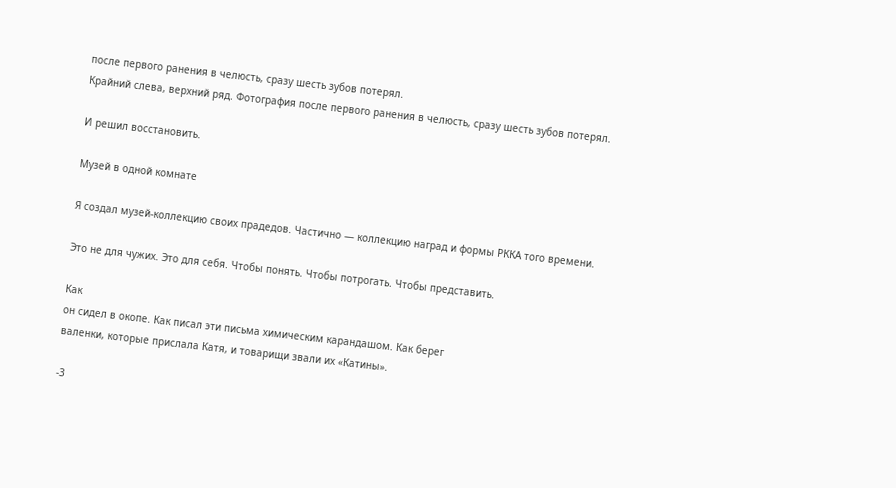после первого ранения в челюсть, сразу шесть зубов потерял.
Крайний слева, верхний ряд. Фотография после первого ранения в челюсть, сразу шесть зубов потерял.

И решил восстановить.

Музей в одной комнате

Я создал музей-коллекцию своих прадедов. Частично — коллекцию наград и формы РККА того времени.

Это не для чужих. Это для себя. Чтобы понять. Чтобы потрогать. Чтобы представить.

Как
он сидел в окопе. Как писал эти письма химическим карандашом. Как берег
валенки, которые прислала Катя, и товарищи звали их «Катины».

-3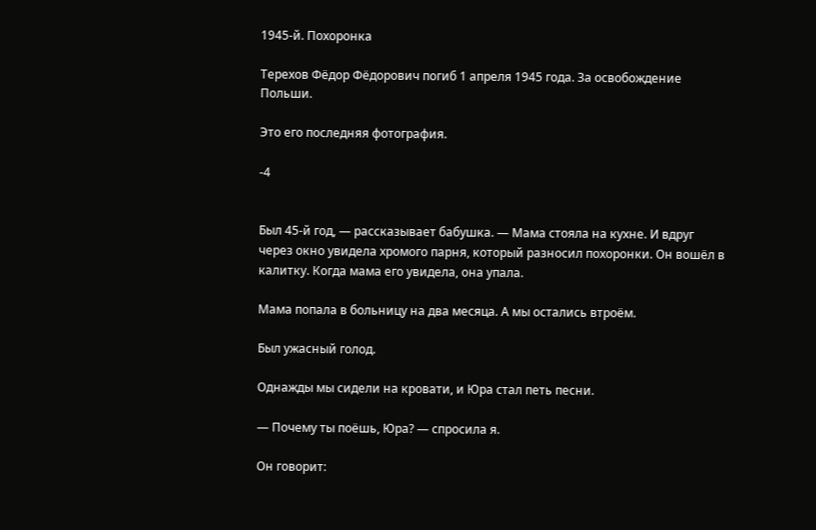1945-й. Похоронка

Терехов Фёдор Фёдорович погиб 1 апреля 1945 года. За освобождение Польши.

Это его последняя фотография.

-4


Был 45-й год, — рассказывает бабушка. — Мама стояла на кухне. И вдруг
через окно увидела хромого парня, который разносил похоронки. Он вошёл в
калитку. Когда мама его увидела, она упала.

Мама попала в больницу на два месяца. А мы остались втроём.

Был ужасный голод.

Однажды мы сидели на кровати, и Юра стал петь песни.

— Почему ты поёшь, Юра? — спросила я.

Он говорит: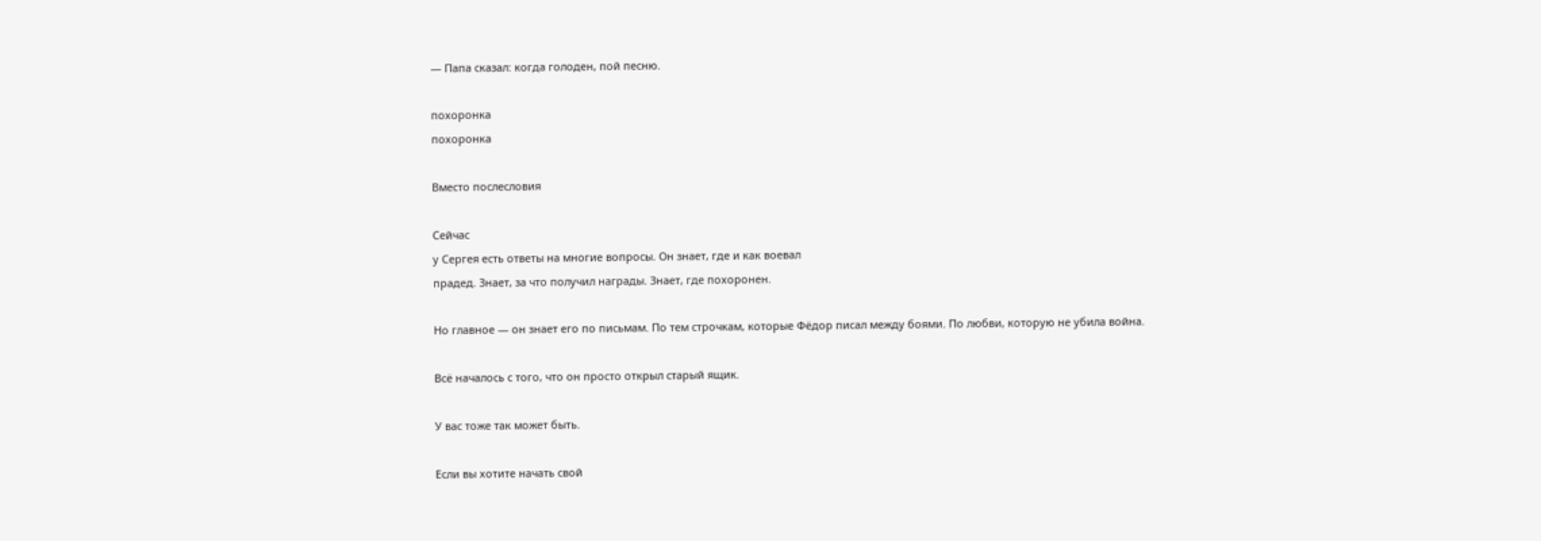— Папа сказал: когда голоден, пой песню.

похоронка
похоронка

Вместо послесловия

Сейчас
у Сергея есть ответы на многие вопросы. Он знает, где и как воевал
прадед. Знает, за что получил награды. Знает, где похоронен.

Но главное — он знает его по письмам. По тем строчкам, которые Фёдор писал между боями. По любви, которую не убила война.

Всё началось с того, что он просто открыл старый ящик.

У вас тоже так может быть.

Если вы хотите начать свой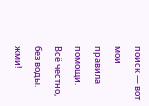поиск — вот мои правила помощи. Всё честно, без воды.
жми!